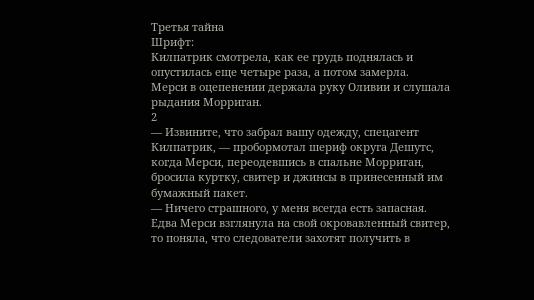Третья тайна
Шрифт:
Килпатрик смотрела, как ее грудь поднялась и опустилась еще четыре раза, а потом замерла.
Мерси в оцепенении держала руку Оливии и слушала рыдания Морриган.
2
— Извините, что забрал вашу одежду, спецагент Килпатрик, — пробормотал шериф округа Дешутс, когда Мерси, переодевшись в спальне Морриган, бросила куртку, свитер и джинсы в принесенный им бумажный пакет.
— Ничего страшного, у меня всегда есть запасная.
Едва Мерси взглянула на свой окровавленный свитер, то поняла, что следователи захотят получить в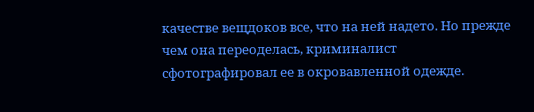качестве вещдоков все, что на ней надето. Но прежде чем она переоделась, криминалист сфотографировал ее в окровавленной одежде.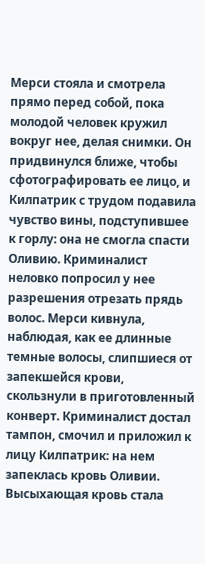Мерси стояла и смотрела прямо перед собой, пока молодой человек кружил вокруг нее, делая снимки. Он придвинулся ближе, чтобы сфотографировать ее лицо, и Килпатрик с трудом подавила чувство вины, подступившее к горлу: она не смогла спасти Оливию. Криминалист неловко попросил у нее разрешения отрезать прядь волос. Мерси кивнула, наблюдая, как ее длинные темные волосы, слипшиеся от запекшейся крови, скользнули в приготовленный конверт. Криминалист достал тампон, смочил и приложил к лицу Килпатрик: на нем запеклась кровь Оливии. Высыхающая кровь стала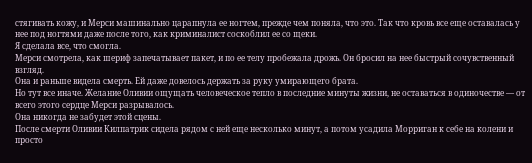стягивать кожу, и Мерси машинально царапнула ее ногтем, прежде чем поняла, что это. Так что кровь все еще оставалась у нее под ногтями даже после того, как криминалист соскоблил ее со щеки.
Я сделала все, что смогла.
Мерси смотрела, как шериф запечатывает пакет, и по ее телу пробежала дрожь. Он бросил на нее быстрый сочувственный взгляд.
Она и раньше видела смерть. Ей даже довелось держать за руку умирающего брата.
Но тут все иначе. Желание Оливии ощущать человеческое тепло в последние минуты жизни, не оставаться в одиночестве — от всего этого сердце Мерси разрывалось.
Она никогда не забудет этой сцены.
После смерти Оливии Килпатрик сидела рядом с ней еще несколько минут, а потом усадила Морриган к себе на колени и просто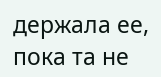держала ее, пока та не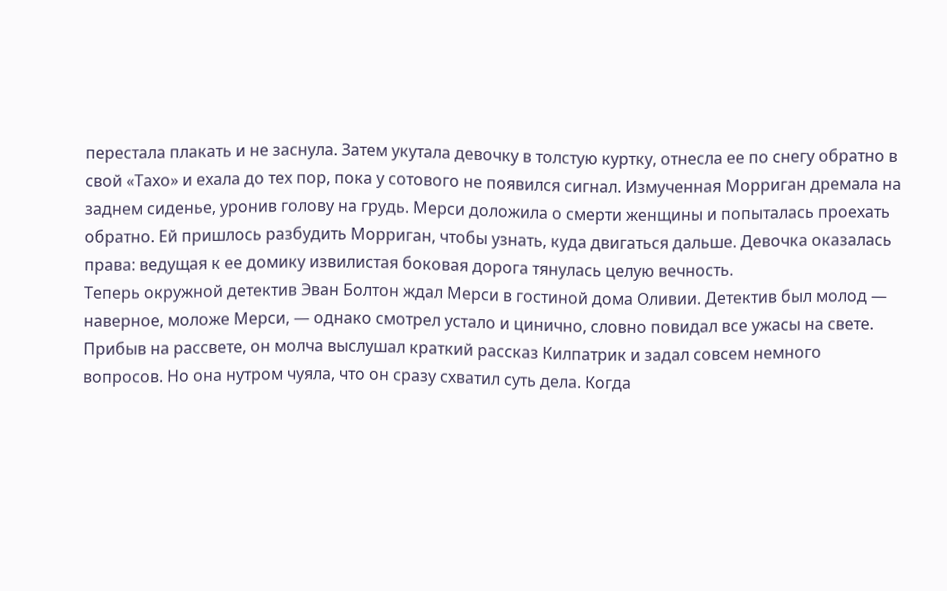перестала плакать и не заснула. Затем укутала девочку в толстую куртку, отнесла ее по снегу обратно в свой «Тахо» и ехала до тех пор, пока у сотового не появился сигнал. Измученная Морриган дремала на заднем сиденье, уронив голову на грудь. Мерси доложила о смерти женщины и попыталась проехать обратно. Ей пришлось разбудить Морриган, чтобы узнать, куда двигаться дальше. Девочка оказалась права: ведущая к ее домику извилистая боковая дорога тянулась целую вечность.
Теперь окружной детектив Эван Болтон ждал Мерси в гостиной дома Оливии. Детектив был молод — наверное, моложе Мерси, — однако смотрел устало и цинично, словно повидал все ужасы на свете. Прибыв на рассвете, он молча выслушал краткий рассказ Килпатрик и задал совсем немного вопросов. Но она нутром чуяла, что он сразу схватил суть дела. Когда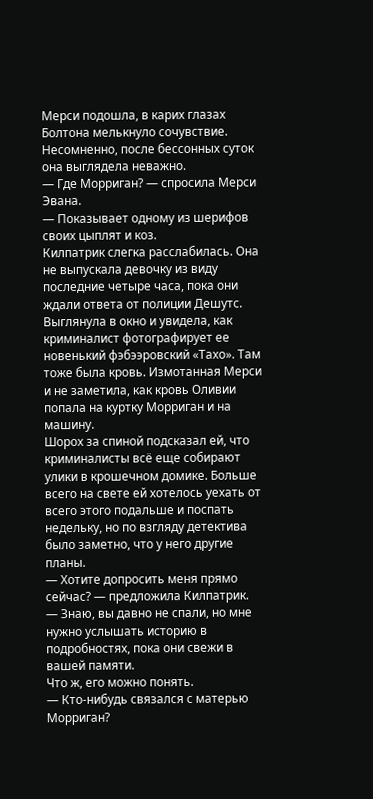Мерси подошла, в карих глазах Болтона мелькнуло сочувствие. Несомненно, после бессонных суток она выглядела неважно.
— Где Морриган? — спросила Мерси Эвана.
— Показывает одному из шерифов своих цыплят и коз.
Килпатрик слегка расслабилась. Она не выпускала девочку из виду последние четыре часа, пока они ждали ответа от полиции Дешутс. Выглянула в окно и увидела, как криминалист фотографирует ее новенький фэбээровский «Тахо». Там тоже была кровь. Измотанная Мерси и не заметила, как кровь Оливии попала на куртку Морриган и на машину.
Шорох за спиной подсказал ей, что криминалисты всё еще собирают улики в крошечном домике. Больше всего на свете ей хотелось уехать от всего этого подальше и поспать недельку, но по взгляду детектива было заметно, что у него другие планы.
— Хотите допросить меня прямо сейчас? — предложила Килпатрик.
— Знаю, вы давно не спали, но мне нужно услышать историю в подробностях, пока они свежи в вашей памяти.
Что ж, его можно понять.
— Кто-нибудь связался с матерью Морриган?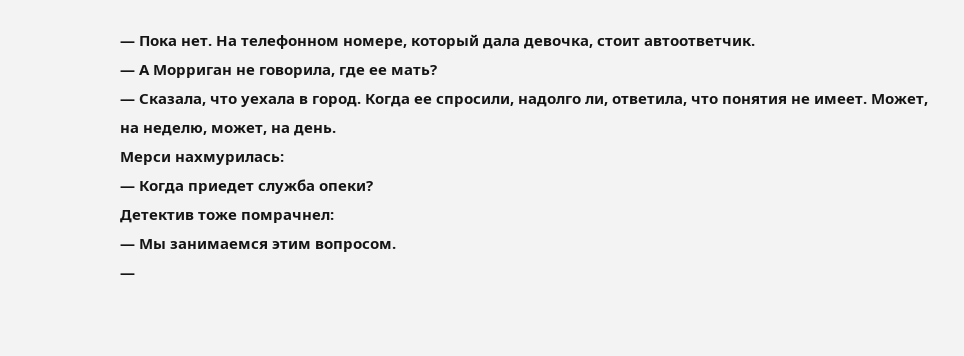— Пока нет. На телефонном номере, который дала девочка, стоит автоответчик.
— А Морриган не говорила, где ее мать?
— Сказала, что уехала в город. Когда ее спросили, надолго ли, ответила, что понятия не имеет. Может, на неделю, может, на день.
Мерси нахмурилась:
— Когда приедет служба опеки?
Детектив тоже помрачнел:
— Мы занимаемся этим вопросом.
—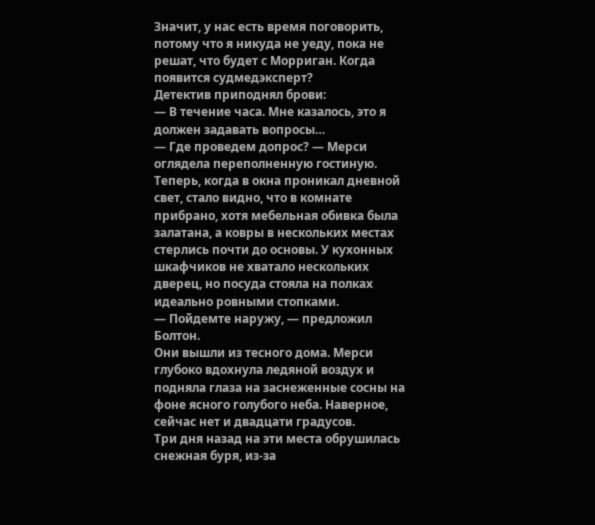Значит, у нас есть время поговорить, потому что я никуда не уеду, пока не решат, что будет с Морриган. Когда появится судмедэксперт?
Детектив приподнял брови:
— В течение часа. Мне казалось, это я должен задавать вопросы…
— Где проведем допрос? — Мерси оглядела переполненную гостиную.
Теперь, когда в окна проникал дневной свет, стало видно, что в комнате прибрано, хотя мебельная обивка была залатана, а ковры в нескольких местах стерлись почти до основы. У кухонных шкафчиков не хватало нескольких дверец, но посуда стояла на полках идеально ровными стопками.
— Пойдемте наружу, — предложил Болтон.
Они вышли из тесного дома. Мерси глубоко вдохнула ледяной воздух и подняла глаза на заснеженные сосны на фоне ясного голубого неба. Наверное, сейчас нет и двадцати градусов.
Три дня назад на эти места обрушилась снежная буря, из-за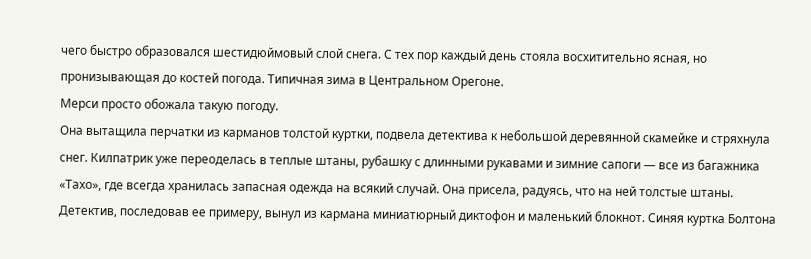чего быстро образовался шестидюймовый слой снега. С тех пор каждый день стояла восхитительно ясная, но пронизывающая до костей погода. Типичная зима в Центральном Орегоне.
Мерси просто обожала такую погоду.
Она вытащила перчатки из карманов толстой куртки, подвела детектива к небольшой деревянной скамейке и стряхнула снег. Килпатрик уже переоделась в теплые штаны, рубашку с длинными рукавами и зимние сапоги — все из багажника «Тахо», где всегда хранилась запасная одежда на всякий случай. Она присела, радуясь, что на ней толстые штаны. Детектив, последовав ее примеру, вынул из кармана миниатюрный диктофон и маленький блокнот. Синяя куртка Болтона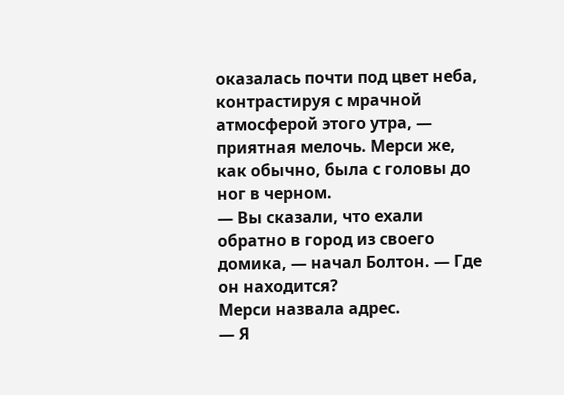оказалась почти под цвет неба, контрастируя с мрачной атмосферой этого утра, — приятная мелочь. Мерси же, как обычно, была с головы до ног в черном.
— Вы сказали, что ехали обратно в город из своего домика, — начал Болтон. — Где он находится?
Мерси назвала адрес.
— Я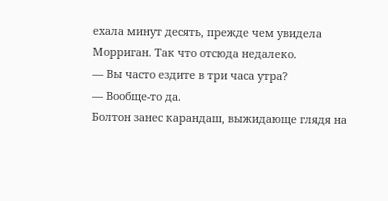ехала минут десять, прежде чем увидела Морриган. Так что отсюда недалеко.
— Вы часто ездите в три часа утра?
— Вообще-то да.
Болтон занес карандаш, выжидающе глядя на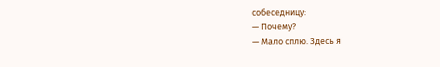собеседницу:
— Почему?
— Мало сплю. Здесь я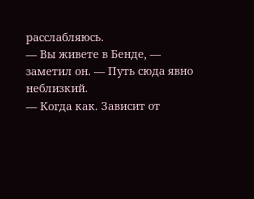расслабляюсь.
— Вы живете в Бенде, — заметил он. — Путь сюда явно неблизкий.
— Когда как. Зависит от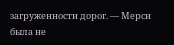загруженности дорог. — Мерси была не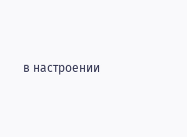в настроении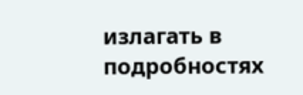излагать в подробностях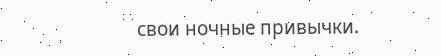свои ночные привычки.